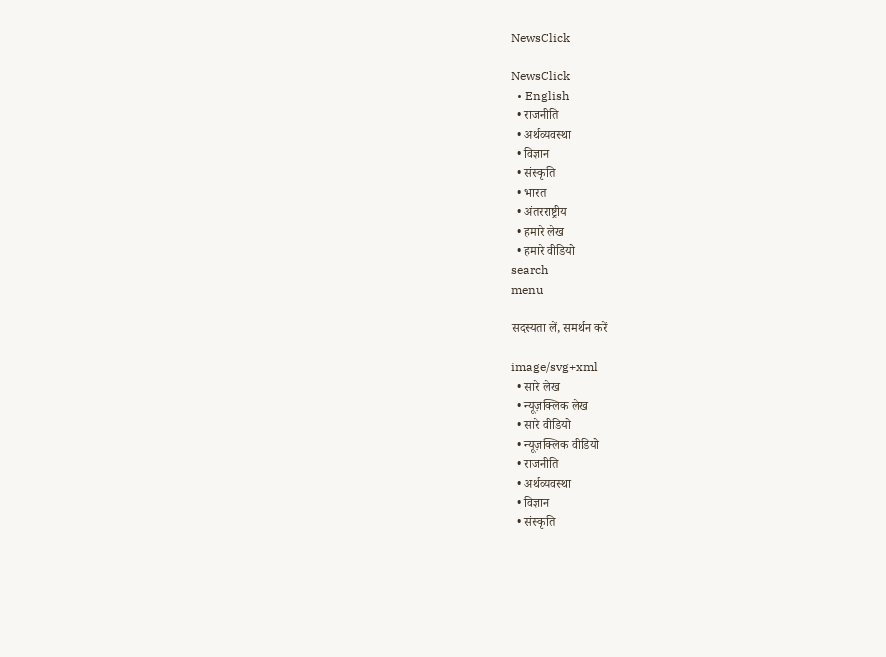NewsClick

NewsClick
  • English
  • राजनीति
  • अर्थव्यवस्था
  • विज्ञान
  • संस्कृति
  • भारत
  • अंतरराष्ट्रीय
  • हमारे लेख
  • हमारे वीडियो
search
menu

सदस्यता लें, समर्थन करें

image/svg+xml
  • सारे लेख
  • न्यूज़क्लिक लेख
  • सारे वीडियो
  • न्यूज़क्लिक वीडियो
  • राजनीति
  • अर्थव्यवस्था
  • विज्ञान
  • संस्कृति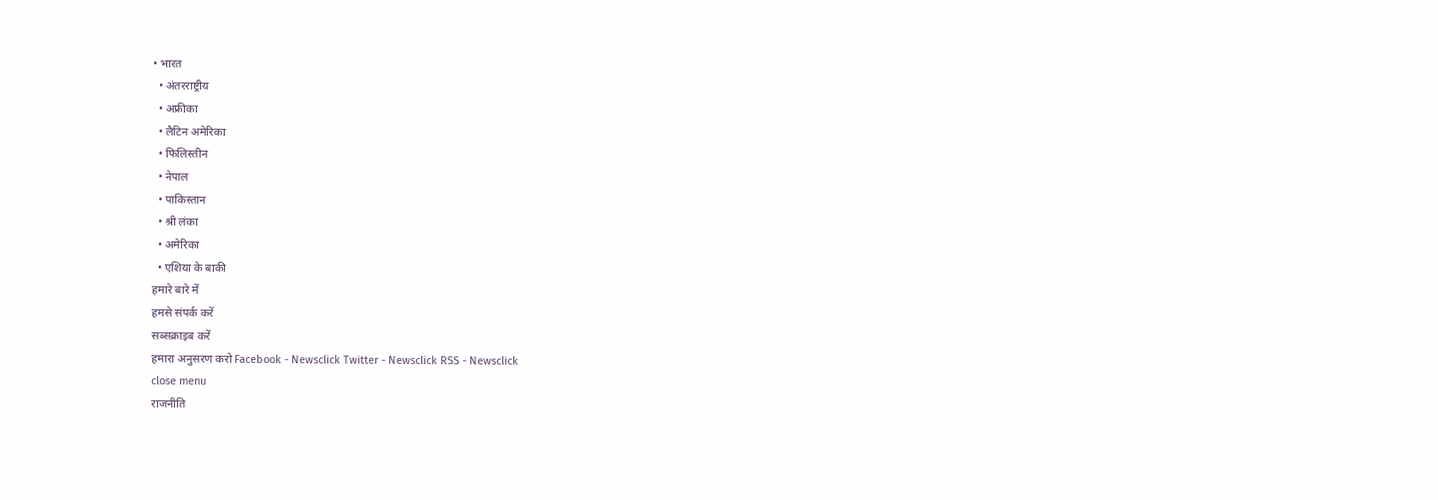• भारत
  • अंतरराष्ट्रीय
  • अफ्रीका
  • लैटिन अमेरिका
  • फिलिस्तीन
  • नेपाल
  • पाकिस्तान
  • श्री लंका
  • अमेरिका
  • एशिया के बाकी
हमारे बारे में
हमसे संपर्क करें
सब्सक्राइब करें
हमारा अनुसरण करो Facebook - Newsclick Twitter - Newsclick RSS - Newsclick
close menu
राजनीति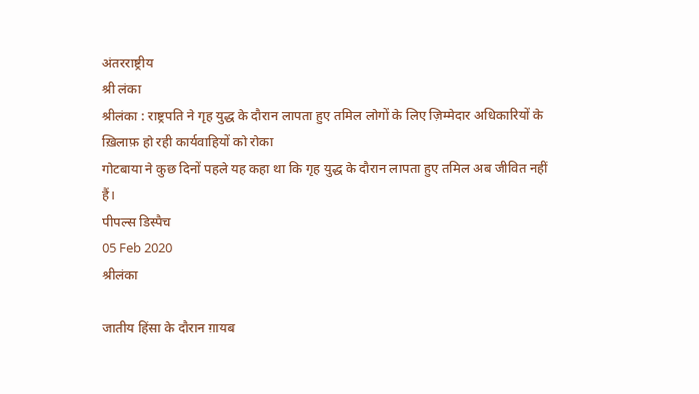अंतरराष्ट्रीय
श्री लंका
श्रीलंका : राष्ट्रपति ने गृह युद्ध के दौरान लापता हुए तमिल लोगों के लिए ज़िम्मेदार अधिकारियों के ख़िलाफ़ हो रही कार्यवाहियों को रोका
गोटबाया ने कुछ दिनों पहले यह कहा था कि गृह युद्ध के दौरान लापता हुए तमिल अब जीवित नहीं हैं।
पीपल्स डिस्पैच
05 Feb 2020
श्रीलंका

जातीय हिंसा के दौरान ग़ायब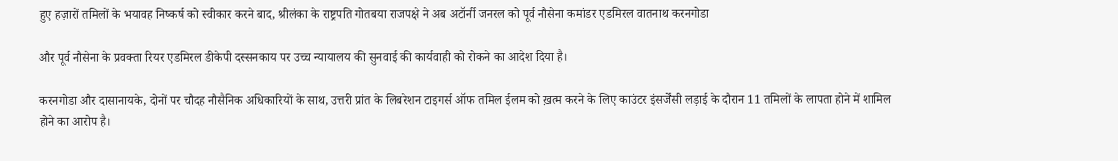हुए हज़ारों तमिलों के भयावह निष्कर्ष को स्वीकार करने बाद, श्रीलंका के राष्ट्रपति गोतबया राजपक्षे ने अब अटॉर्नी जनरल को पूर्व नौसेना कमांडर एडमिरल वातनाथ करनगोडा

और पूर्व नौसेना के प्रवक्ता रियर एडमिरल डीकेपी दस्सनकाय पर उच्च न्यायालय की सुनवाई की कार्यवाही को रोकने का आदेश दिया है।

करनगोडा और दासानायके, दोनों पर चौदह नौसैनिक अधिकारियों के साथ, उत्तरी प्रांत के लिबरेशन टाइगर्स ऑफ तमिल ईलम को ख़त्म करने के लिए काउंटर इंसर्जेंसी लड़ाई के दौरान 11 तमिलों के लापता होने में शामिल होने का आरोप है।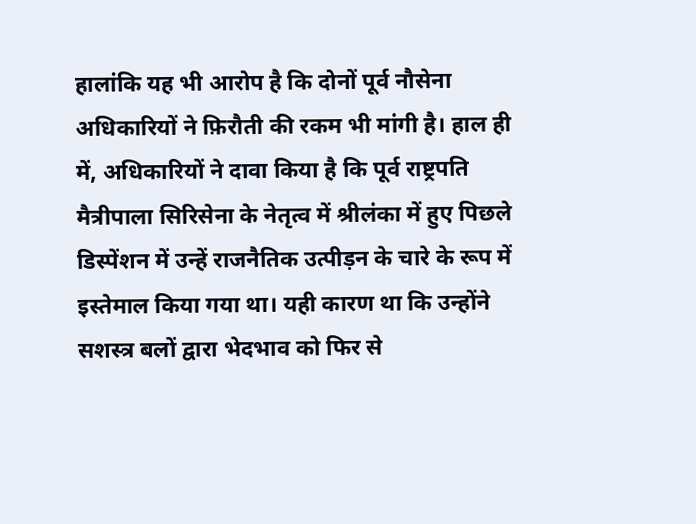हालांकि यह भी आरोप है कि दोनों पूर्व नौसेना अधिकारियों ने फ़िरौती की रकम भी मांगी है। हाल ही में, अधिकारियों ने दावा किया है कि पूर्व राष्ट्रपति मैत्रीपाला सिरिसेना के नेतृत्व में श्रीलंका में हुए पिछले डिस्पेंशन में उन्हें राजनैतिक उत्पीड़न के चारे के रूप में इस्तेमाल किया गया था। यही कारण था कि उन्होंने सशस्त्र बलों द्वारा भेदभाव को फिर से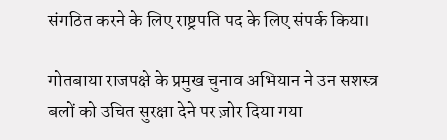संगठित करने के लिए राष्ट्रपति पद के लिए संपर्क किया।

गोतबाया राजपक्षे के प्रमुख चुनाव अभियान ने उन सशस्त्र बलों को उचित सुरक्षा देने पर ज़ोर दिया गया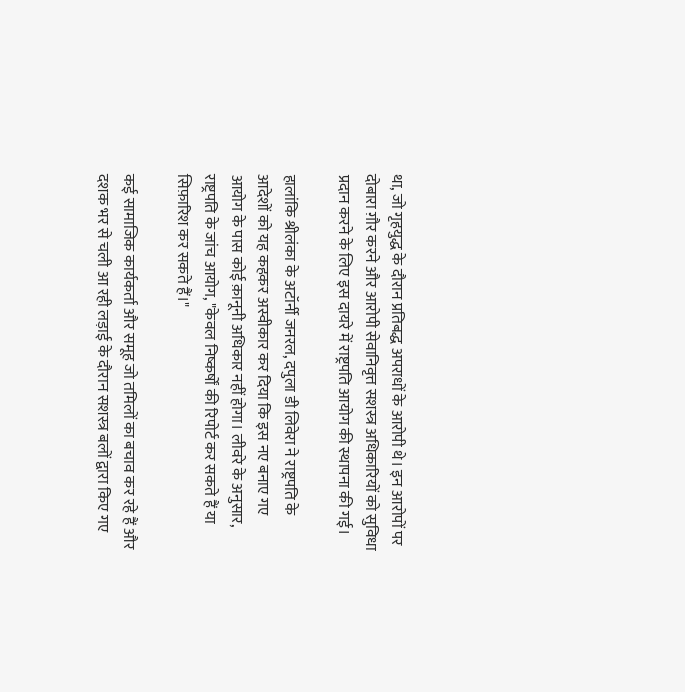था, जो गृहयुद्ध के दौरान प्रतिबद्ध अपराधों के आरोपी थे। इन आरोपों पर दोबारा ग़ौर करने और आरोपी सेवानिवृत्त सशस्त्र अधिकारियों को सुविधा प्रदान करने के लिए इस दायरे में राष्ट्रपति आयोग की स्थापना की गई।

हालांकि श्रीलंका के अटॉर्नी जनरल, दपुला डी लिवेरा ने राष्ट्रपति के आदेशों को यह कहकर अस्वीकार कर दिया कि इस नए बनाए गए आयोग के पास कोई क़ानूनी अधिकार नहीं होगा। लीवरे के अनुसार, राष्ट्रपति के जांच आयोग, "केवल निष्कर्षों की रिपोर्ट कर सकते हैं या सिफ़ारिश कर सकते हैं।"

कई सामाजिक कार्यकर्ता और समूह जो तमिलों का बचाव कर रहे हैं और दशक भर से चली आ रही लड़ाई के दौरान सशस्त्र बलों द्वारा किए गए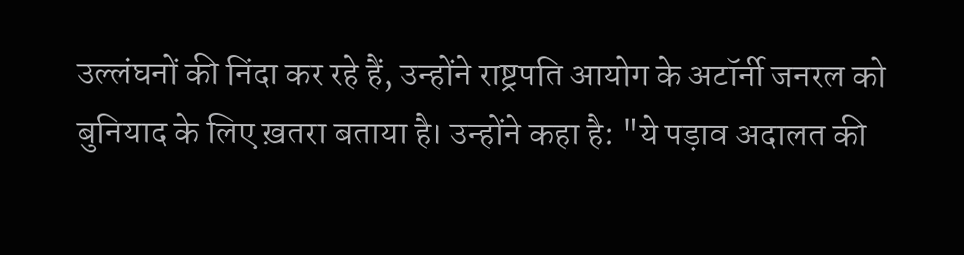उल्लंघनों की निंदा कर रहे हैं, उन्होंने राष्ट्रपति आयोग के अटॉर्नी जनरल को बुनियाद के लिए ख़तरा बताया है। उन्होंने कहा है: "ये पड़ाव अदालत की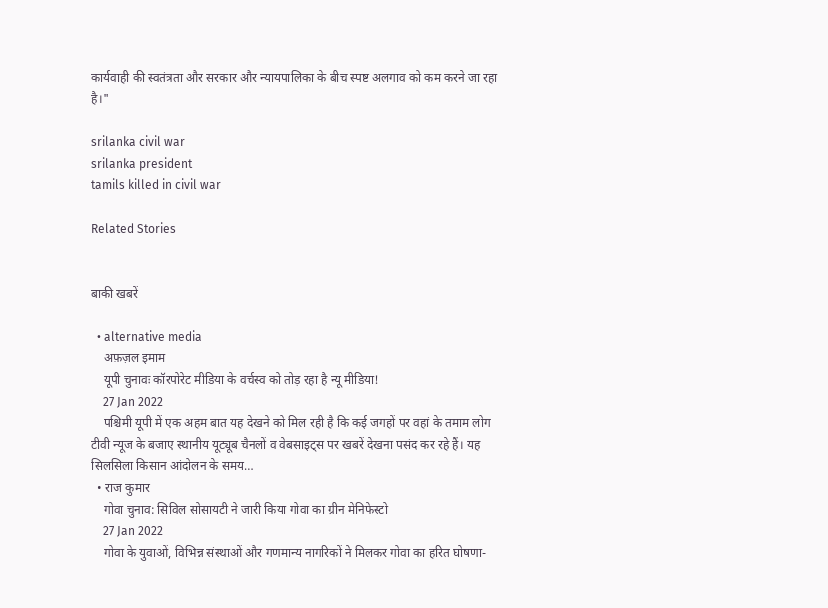कार्यवाही की स्वतंत्रता और सरकार और न्यायपालिका के बीच स्पष्ट अलगाव को कम करने जा रहा है।"

srilanka civil war
srilanka president
tamils killed in civil war

Related Stories


बाकी खबरें

  • alternative media
    अफ़ज़ल इमाम
    यूपी चुनावः कॉरपोरेट मीडिया के वर्चस्व को तोड़ रहा है न्यू मीडिया!
    27 Jan 2022
    पश्चिमी यूपी में एक अहम बात यह देखने को मिल रही है कि कई जगहों पर वहां के तमाम लोग टीवी न्यूज के बजाए स्थानीय यूट्यूब चैनलों व वेबसाइट्स पर खबरें देखना पसंद कर रहे हैं। यह सिलसिला किसान आंदोलन के समय…
  • राज कुमार
    गोवा चुनाव: सिविल सोसायटी ने जारी किया गोवा का ग्रीन मेनिफेस्टो
    27 Jan 2022
    गोवा के युवाओं, विभिन्न संस्थाओं और गणमान्य नागरिकों ने मिलकर गोवा का हरित घोषणा-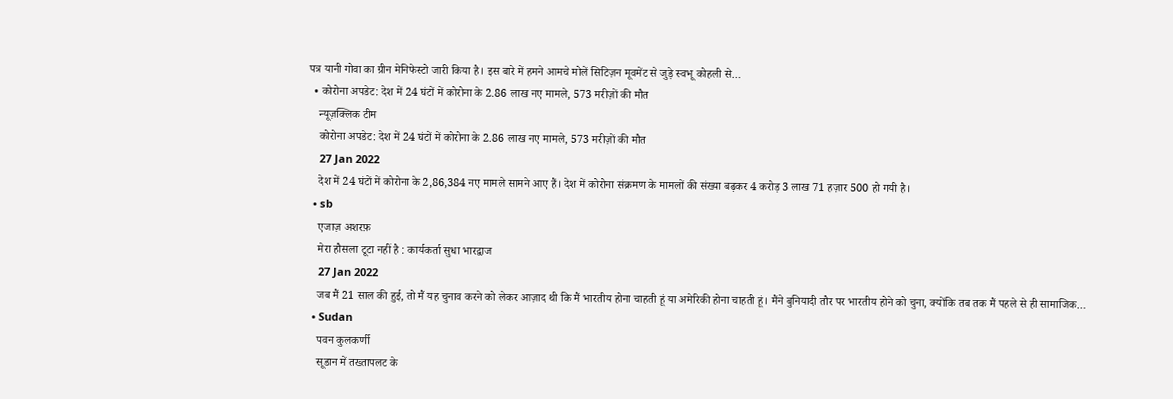पत्र यानी गोवा का ग्रीन मेनिफेस्टो जारी किया है। इस बारे में हमने आमचे मोलें सिटिज़न मूवमेंट से जुड़े स्वभू कोहली से…
  • कोरोना अपडेट: देश में 24 घंटों में कोरोना के 2.86 लाख नए मामले, 573 मरीज़ों की मौत
    न्यूज़क्लिक टीम
    कोरोना अपडेट: देश में 24 घंटों में कोरोना के 2.86 लाख नए मामले, 573 मरीज़ों की मौत
    27 Jan 2022
    देश में 24 घंटों में कोरोना के 2,86,384 नए मामले सामने आए हैं। देश में कोरोना संक्रमण के मामलों की संख्या बढ़कर 4 करोड़ 3 लाख 71 हज़ार 500 हो गयी है।
  • sb
    एजाज़ अशरफ़
    मेरा हौसला टूटा नहीं है : कार्यकर्ता सुधा भारद्वाज
    27 Jan 2022
    जब मैं 21 साल की हुई, तो मैं यह चुनाव करने को लेकर आज़ाद थी कि मैं भारतीय होना चाहती हूं या अमेरिकी होना चाहती हूं। मैंने बुनियादी तौर पर भारतीय होने को चुना, क्योंकि तब तक मैं पहले से ही सामाजिक…
  • Sudan
    पवन कुलकर्णी
    सूडान में तख्तापलट के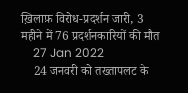ख़िलाफ़ विरोध-प्रदर्शन जारी, 3 महीने में 76 प्रदर्शनकारियों की मौत
    27 Jan 2022
    24 जनवरी को तख्तापलट के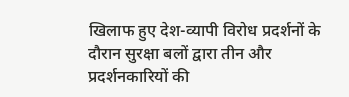खिलाफ हुए देश-व्यापी विरोध प्रदर्शनों के दौरान सुरक्षा बलों द्वारा तीन और प्रदर्शनकारियों की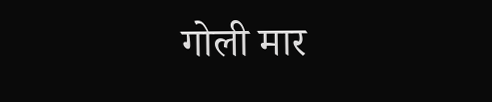गोली मार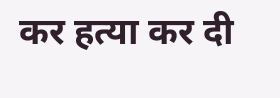कर हत्या कर दी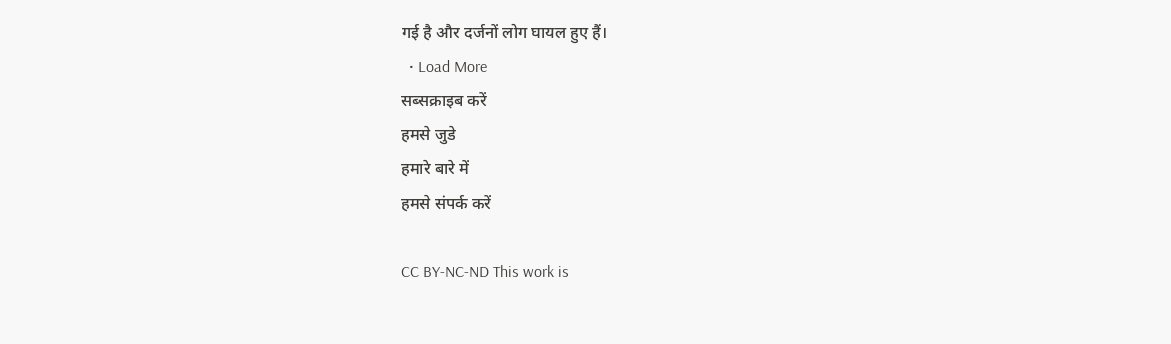गई है और दर्जनों लोग घायल हुए हैं।
  • Load More
सब्सक्राइब करें
हमसे जुडे
हमारे बारे में
हमसे संपर्क करें

CC BY-NC-ND This work is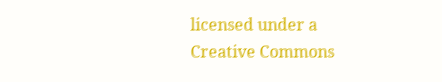licensed under a Creative Commons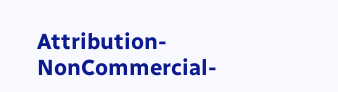Attribution-NonCommercial-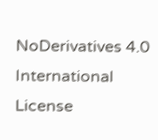NoDerivatives 4.0 International License